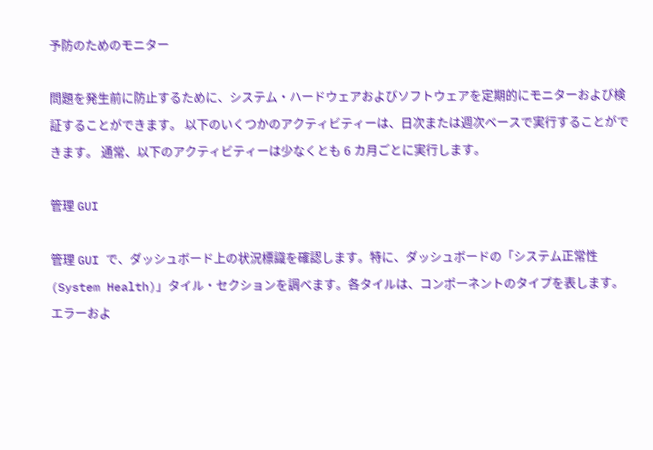予防のためのモニター

問題を発生前に防止するために、システム・ハードウェアおよびソフトウェアを定期的にモニターおよび検証することができます。 以下のいくつかのアクティビティーは、日次または週次ベースで実行することができます。 通常、以下のアクティビティーは少なくとも 6 カ月ごとに実行します。

管理 GUI

管理 GUI で、ダッシュボード上の状況標識を確認します。特に、ダッシュボードの「システム正常性 (System Health)」タイル・セクションを調べます。各タイルは、コンポーネントのタイプを表します。 エラーおよ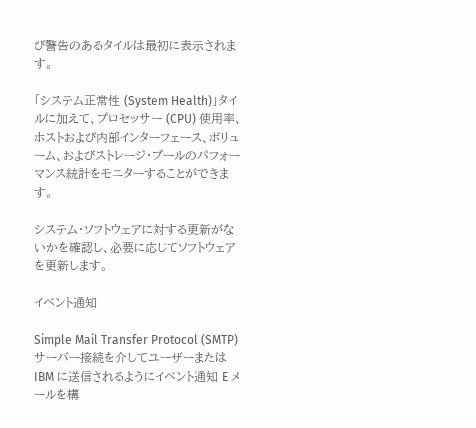び警告のあるタイルは最初に表示されます。

「システム正常性 (System Health)」タイルに加えて、プロセッサー (CPU) 使用率、ホストおよび内部インターフェース、ボリューム、およびストレージ・プールのパフォーマンス統計をモニターすることができます。

システム・ソフトウェアに対する更新がないかを確認し、必要に応じてソフトウェアを更新します。

イベント通知

Simple Mail Transfer Protocol (SMTP) サーバー接続を介してユーザーまたは IBM に送信されるようにイベント通知 E メールを構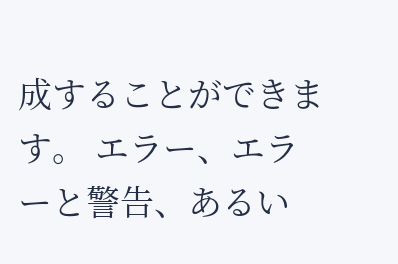成することができます。 エラー、エラーと警告、あるい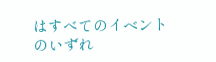はすべてのイベントのいずれ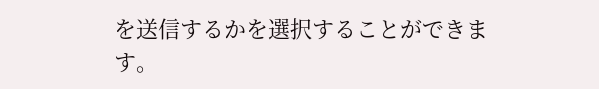を送信するかを選択することができます。